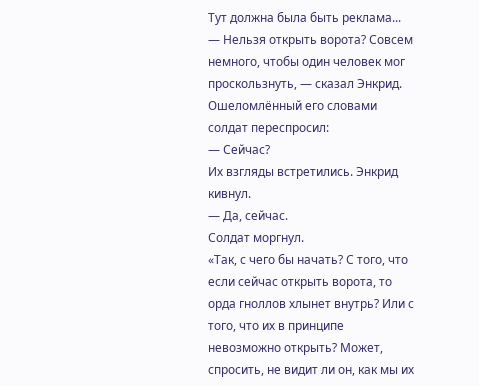Тут должна была быть реклама...
— Нельзя открыть ворота? Совсем немного, чтобы один человек мог проскользнуть, — сказал Энкрид.
Ошеломлённый его словами солдат переспросил:
— Сейчас?
Их взгляды встретились. Энкрид кивнул.
— Да, сейчас.
Солдат моргнул.
«Так, с чего бы начать? С того, что если сейчас открыть ворота, то орда гноллов хлынет внутрь? Или с того, что их в принципе невозможно открыть? Может, спросить, не видит ли он, как мы их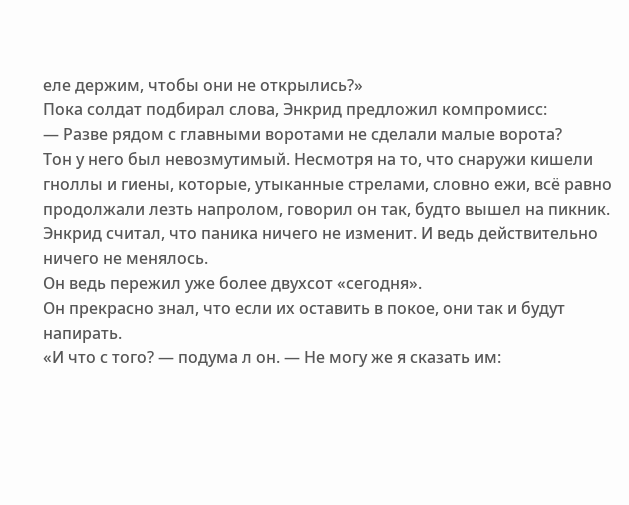еле держим, чтобы они не открылись?»
Пока солдат подбирал слова, Энкрид предложил компромисс:
— Разве рядом с главными воротами не сделали малые ворота?
Тон у него был невозмутимый. Несмотря на то, что снаружи кишели гноллы и гиены, которые, утыканные стрелами, словно ежи, всё равно продолжали лезть напролом, говорил он так, будто вышел на пикник.
Энкрид считал, что паника ничего не изменит. И ведь действительно ничего не менялось.
Он ведь пережил уже более двухсот «сегодня».
Он прекрасно знал, что если их оставить в покое, они так и будут напирать.
«И что с того? — подума л он. — Не могу же я сказать им: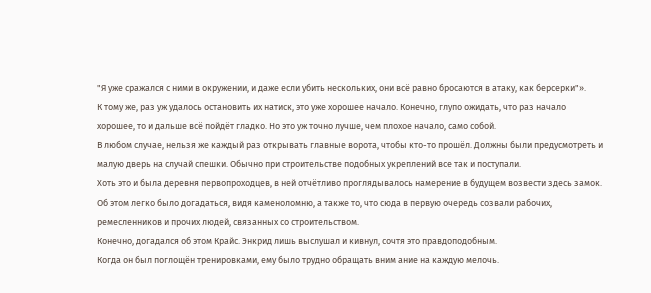"Я уже сражался с ними в окружении, и даже если убить нескольких, они всё равно бросаются в атаку, как берсерки"».
К тому же, раз уж удалось остановить их натиск, это уже хорошее начало. Конечно, глупо ожидать, что раз начало хорошее, то и дальше всё пойдёт гладко. Но это уж точно лучше, чем плохое начало, само собой.
В любом случае, нельзя же каждый раз открывать главные ворота, чтобы кто-то прошёл. Должны были предусмотреть и малую дверь на случай спешки. Обычно при строительстве подобных укреплений все так и поступали.
Хоть это и была деревня первопроходцев, в ней отчётливо проглядывалось намерение в будущем возвести здесь замок. Об этом легко было догадаться, видя каменоломню, а также то, что сюда в первую очередь созвали рабочих, ремесленников и прочих людей, связанных со строительством.
Конечно, догадался об этом Крайс. Энкрид лишь выслушал и кивнул, сочтя это правдоподобным.
Когда он был поглощён тренировками, ему было трудно обращать вним ание на каждую мелочь.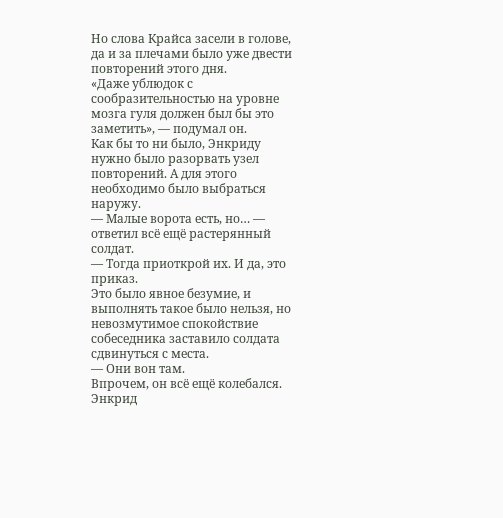Но слова Крайса засели в голове, да и за плечами было уже двести повторений этого дня.
«Даже ублюдок с сообразительностью на уровне мозга гуля должен был бы это заметить», — подумал он.
Как бы то ни было, Энкриду нужно было разорвать узел повторений. А для этого необходимо было выбраться наружу.
— Малые ворота есть, но… — ответил всё ещё растерянный солдат.
— Тогда приоткрой их. И да, это приказ.
Это было явное безумие, и выполнять такое было нельзя, но невозмутимое спокойствие собеседника заставило солдата сдвинуться с места.
— Они вон там.
Впрочем, он всё ещё колебался. Энкрид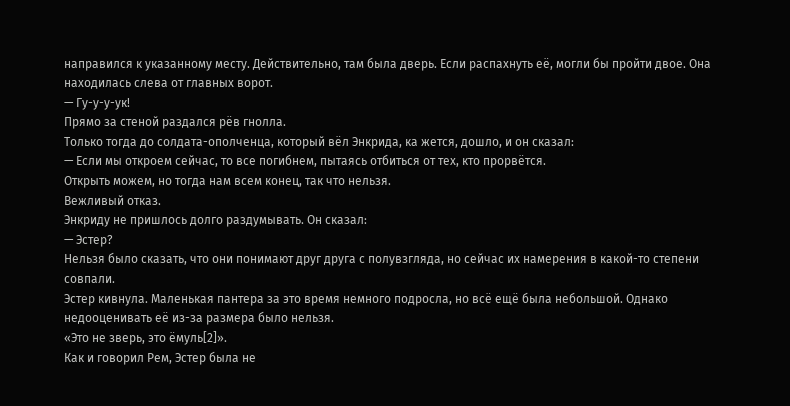направился к указанному месту. Действительно, там была дверь. Если распахнуть её, могли бы пройти двое. Она находилась слева от главных ворот.
— Гу-у-у-ук!
Прямо за стеной раздался рёв гнолла.
Только тогда до солдата-ополченца, который вёл Энкрида, ка жется, дошло, и он сказал:
— Если мы откроем сейчас, то все погибнем, пытаясь отбиться от тех, кто прорвётся.
Открыть можем, но тогда нам всем конец, так что нельзя.
Вежливый отказ.
Энкриду не пришлось долго раздумывать. Он сказал:
— Эстер?
Нельзя было сказать, что они понимают друг друга с полувзгляда, но сейчас их намерения в какой-то степени совпали.
Эстер кивнула. Маленькая пантера за это время немного подросла, но всё ещё была небольшой. Однако недооценивать её из-за размера было нельзя.
«Это не зверь, это ёмуль[2]».
Как и говорил Рем, Эстер была не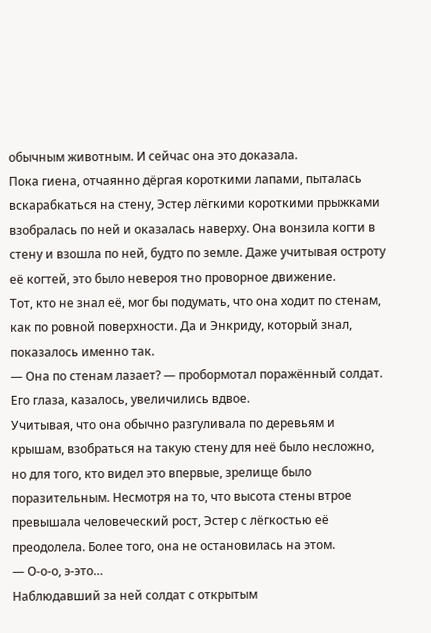обычным животным. И сейчас она это доказала.
Пока гиена, отчаянно дёргая короткими лапами, пыталась вскарабкаться на стену, Эстер лёгкими короткими прыжками взобралась по ней и оказалась наверху. Она вонзила когти в стену и взошла по ней, будто по земле. Даже учитывая остроту её когтей, это было невероя тно проворное движение.
Тот, кто не знал её, мог бы подумать, что она ходит по стенам, как по ровной поверхности. Да и Энкриду, который знал, показалось именно так.
— Она по стенам лазает? — пробормотал поражённый солдат. Его глаза, казалось, увеличились вдвое.
Учитывая, что она обычно разгуливала по деревьям и крышам, взобраться на такую стену для неё было несложно, но для того, кто видел это впервые, зрелище было поразительным. Несмотря на то, что высота стены втрое превышала человеческий рост, Эстер с лёгкостью её преодолела. Более того, она не остановилась на этом.
— О-о-о, э-это…
Наблюдавший за ней солдат с открытым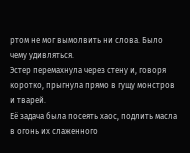ртом не мог вымолвить ни слова. Было чему удивляться.
Эстер перемахнула через стену и, говоря коротко, прыгнула прямо в гущу монстров и тварей.
Её задача была посеять хаос, подлить масла в огонь их слаженного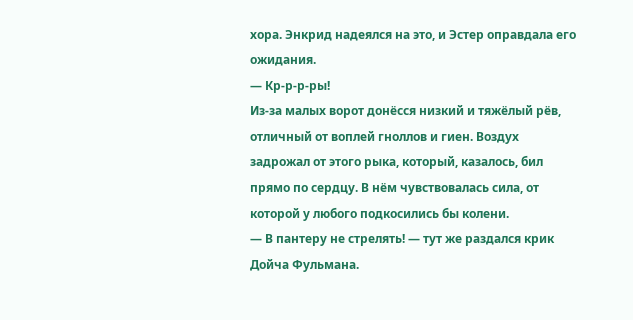хора. Энкрид надеялся на это, и Эстер оправдала его ожидания.
— Кр-р-р-ры!
Из-за малых ворот донёсся низкий и тяжёлый рёв, отличный от воплей гноллов и гиен. Воздух задрожал от этого рыка, который, казалось, бил прямо по сердцу. В нём чувствовалась сила, от которой у любого подкосились бы колени.
— В пантеру не стрелять! — тут же раздался крик Дойча Фульмана.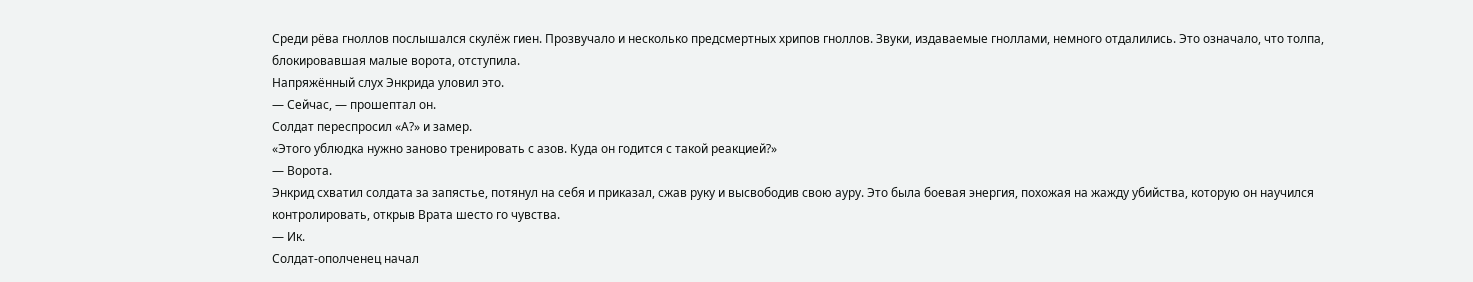Среди рёва гноллов послышался скулёж гиен. Прозвучало и несколько предсмертных хрипов гноллов. Звуки, издаваемые гноллами, немного отдалились. Это означало, что толпа, блокировавшая малые ворота, отступила.
Напряжённый слух Энкрида уловил это.
— Сейчас, — прошептал он.
Солдат переспросил «А?» и замер.
«Этого ублюдка нужно заново тренировать с азов. Куда он годится с такой реакцией?»
— Ворота.
Энкрид схватил солдата за запястье, потянул на себя и приказал, сжав руку и высвободив свою ауру. Это была боевая энергия, похожая на жажду убийства, которую он научился контролировать, открыв Врата шесто го чувства.
— Ик.
Солдат-ополченец начал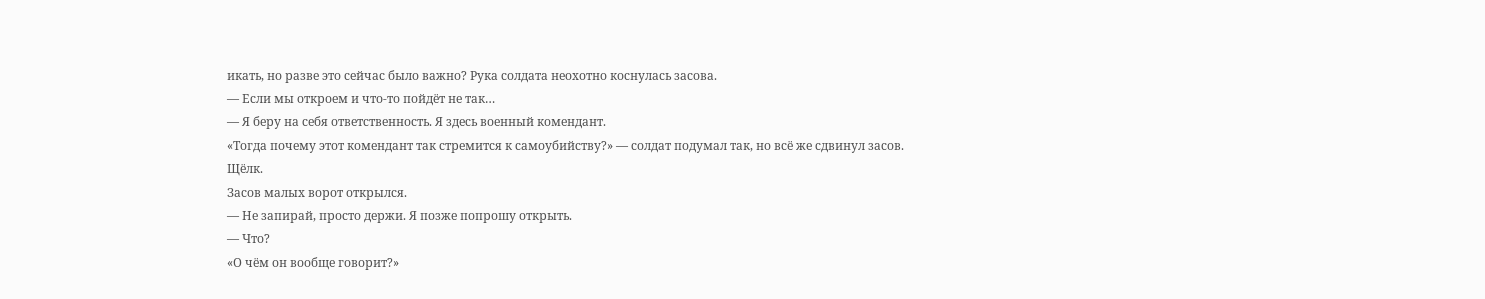икать, но разве это сейчас было важно? Рука солдата неохотно коснулась засова.
— Если мы откроем и что-то пойдёт не так…
— Я беру на себя ответственность. Я здесь военный комендант.
«Тогда почему этот комендант так стремится к самоубийству?» — солдат подумал так, но всё же сдвинул засов.
Щёлк.
Засов малых ворот открылся.
— Не запирай, просто держи. Я позже попрошу открыть.
— Что?
«О чём он вообще говорит?»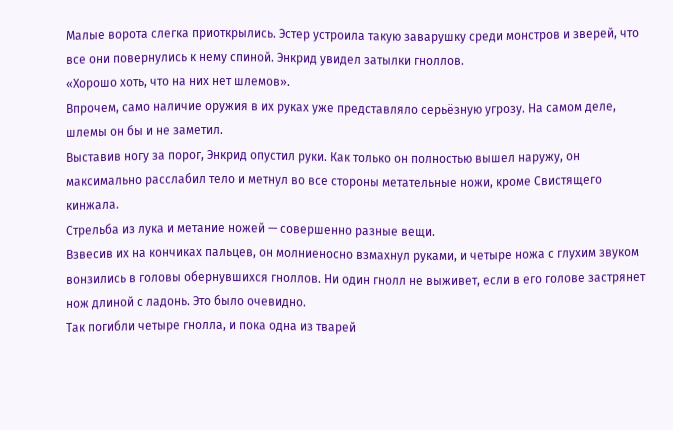Малые ворота слегка приоткрылись. Эстер устроила такую заварушку среди монстров и зверей, что все они повернулись к нему спиной. Энкрид увидел затылки гноллов.
«Хорошо хоть, что на них нет шлемов».
Впрочем, само наличие оружия в их руках уже представляло серьёзную угрозу. На самом деле, шлемы он бы и не заметил.
Выставив ногу за порог, Энкрид опустил руки. Как только он полностью вышел наружу, он максимально расслабил тело и метнул во все стороны метательные ножи, кроме Свистящего кинжала.
Стрельба из лука и метание ножей — совершенно разные вещи.
Взвесив их на кончиках пальцев, он молниеносно взмахнул руками, и четыре ножа с глухим звуком вонзились в головы обернувшихся гноллов. Ни один гнолл не выживет, если в его голове застрянет нож длиной с ладонь. Это было очевидно.
Так погибли четыре гнолла, и пока одна из тварей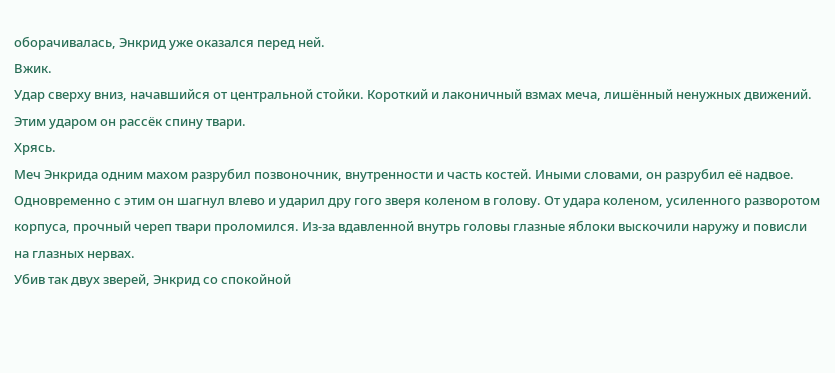оборачивалась, Энкрид уже оказался перед ней.
Вжик.
Удар сверху вниз, начавшийся от центральной стойки. Короткий и лаконичный взмах меча, лишённый ненужных движений. Этим ударом он рассёк спину твари.
Хрясь.
Меч Энкрида одним махом разрубил позвоночник, внутренности и часть костей. Иными словами, он разрубил её надвое.
Одновременно с этим он шагнул влево и ударил дру гого зверя коленом в голову. От удара коленом, усиленного разворотом корпуса, прочный череп твари проломился. Из-за вдавленной внутрь головы глазные яблоки выскочили наружу и повисли на глазных нервах.
Убив так двух зверей, Энкрид со спокойной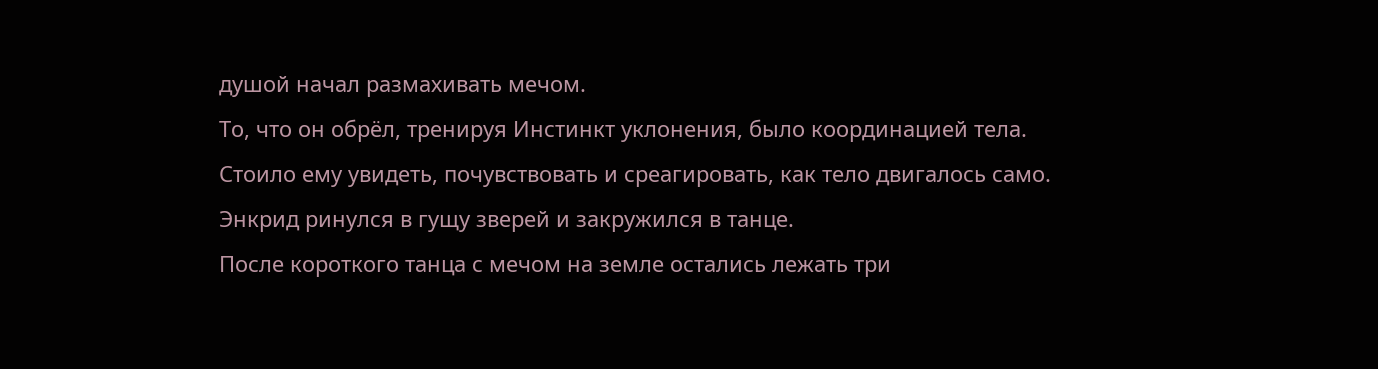душой начал размахивать мечом.
То, что он обрёл, тренируя Инстинкт уклонения, было координацией тела.
Стоило ему увидеть, почувствовать и среагировать, как тело двигалось само.
Энкрид ринулся в гущу зверей и закружился в танце.
После короткого танца с мечом на земле остались лежать три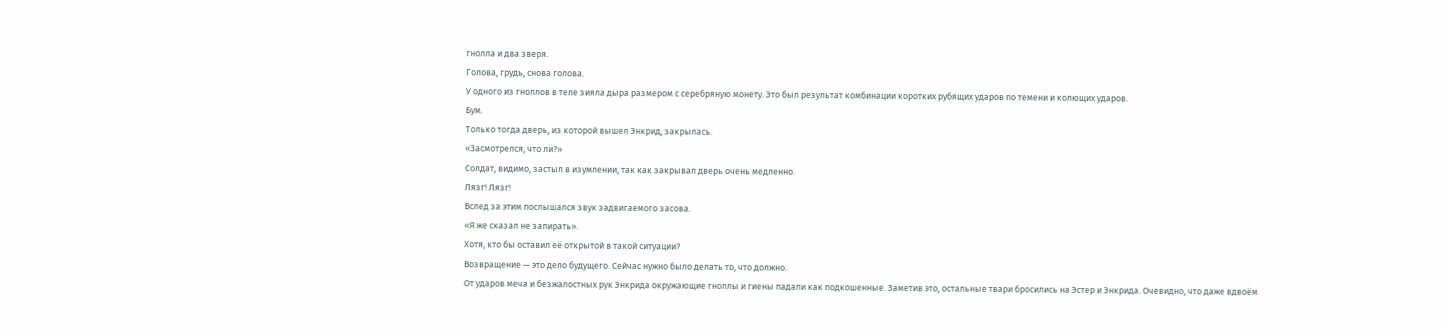гнолла и два зверя.
Голова, грудь, снова голова.
У одного из гноллов в теле зияла дыра размером с серебряную монету. Это был результат комбинации коротких рубящих ударов по темени и колющих ударов.
Бум.
Только тогда дверь, из которой вышел Энкрид, закрылась.
«Засмотрелся, что ли?»
Солдат, видимо, застыл в изумлении, так как закрывал дверь очень медленно.
Лязг! Лязг!
Вслед за этим послышался звук задвигаемого засова.
«Я же сказал не запирать».
Хотя, кто бы оставил её открытой в такой ситуации?
Возвращение — это дело будущего. Сейчас нужно было делать то, что должно.
От ударов меча и безжалостных рук Энкрида окружающие гноллы и гиены падали как подкошенные. Заметив это, остальные твари бросились на Эстер и Энкрида. Очевидно, что даже вдвоём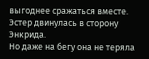выгоднее сражаться вместе.
Эстер двинулась в сторону Энкрида.
Но даже на бегу она не теряла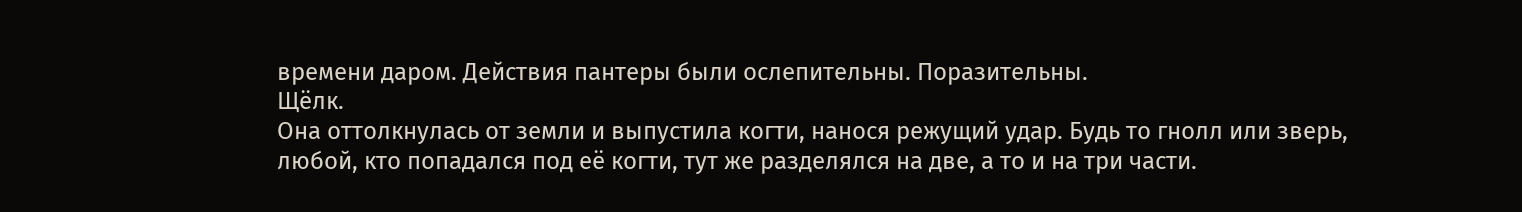времени даром. Действия пантеры были ослепительны. Поразительны.
Щёлк.
Она оттолкнулась от земли и выпустила когти, нанося режущий удар. Будь то гнолл или зверь, любой, кто попадался под её когти, тут же разделялся на две, а то и на три части.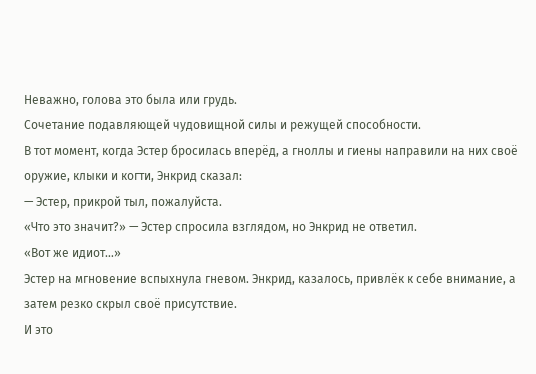Неважно, голова это была или грудь.
Сочетание подавляющей чудовищной силы и режущей способности.
В тот момент, когда Эстер бросилась вперёд, а гноллы и гиены направили на них своё оружие, клыки и когти, Энкрид сказал:
— Эстер, прикрой тыл, пожалуйста.
«Что это значит?» — Эстер спросила взглядом, но Энкрид не ответил.
«Вот же идиот…»
Эстер на мгновение вспыхнула гневом. Энкрид, казалось, привлёк к себе внимание, а затем резко скрыл своё присутствие.
И это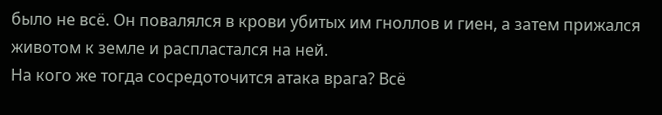было не всё. Он повалялся в крови убитых им гноллов и гиен, а затем прижался животом к земле и распластался на ней.
На кого же тогда сосредоточится атака врага? Всё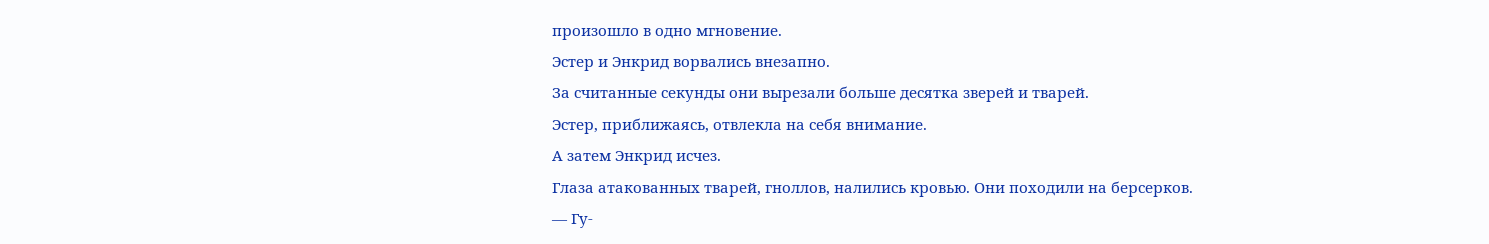произошло в одно мгновение.
Эстер и Энкрид ворвались внезапно.
За считанные секунды они вырезали больше десятка зверей и тварей.
Эстер, приближаясь, отвлекла на себя внимание.
А затем Энкрид исчез.
Глаза атакованных тварей, гноллов, налились кровью. Они походили на берсерков.
— Гу-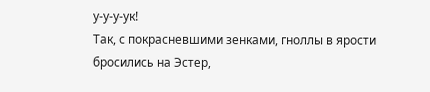у-у-у-ук!
Так, с покрасневшими зенками, гноллы в ярости бросились на Эстер,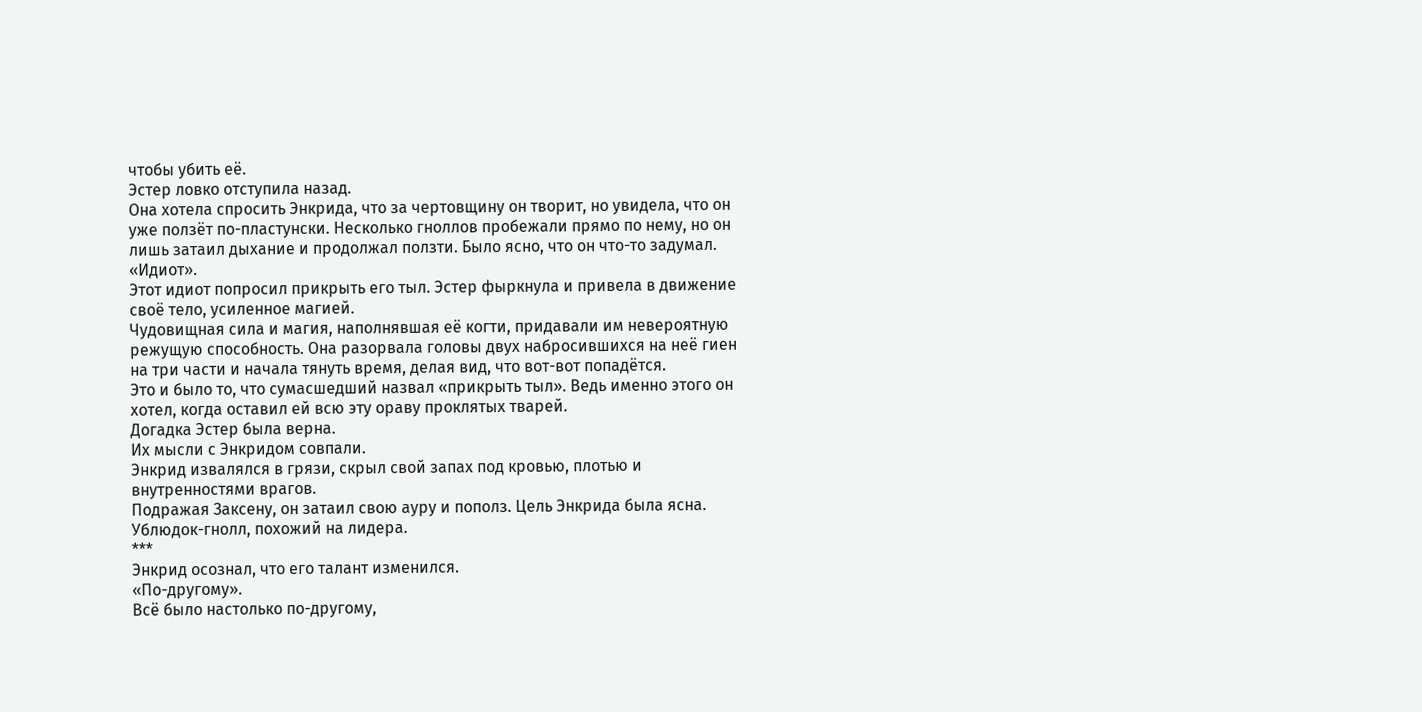чтобы убить её.
Эстер ловко отступила назад.
Она хотела спросить Энкрида, что за чертовщину он творит, но увидела, что он уже ползёт по-пластунски. Несколько гноллов пробежали прямо по нему, но он лишь затаил дыхание и продолжал ползти. Было ясно, что он что-то задумал.
«Идиот».
Этот идиот попросил прикрыть его тыл. Эстер фыркнула и привела в движение своё тело, усиленное магией.
Чудовищная сила и магия, наполнявшая её когти, придавали им невероятную режущую способность. Она разорвала головы двух набросившихся на неё гиен на три части и начала тянуть время, делая вид, что вот-вот попадётся.
Это и было то, что сумасшедший назвал «прикрыть тыл». Ведь именно этого он хотел, когда оставил ей всю эту ораву проклятых тварей.
Догадка Эстер была верна.
Их мысли с Энкридом совпали.
Энкрид извалялся в грязи, скрыл свой запах под кровью, плотью и внутренностями врагов.
Подражая Заксену, он затаил свою ауру и пополз. Цель Энкрида была ясна.
Ублюдок-гнолл, похожий на лидера.
***
Энкрид осознал, что его талант изменился.
«По-другому».
Всё было настолько по-другому,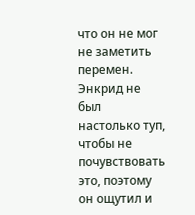что он не мог не заметить перемен. Энкрид не был настолько туп, чтобы не почувствовать это, поэтому он ощутил и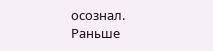осознал.
Раньше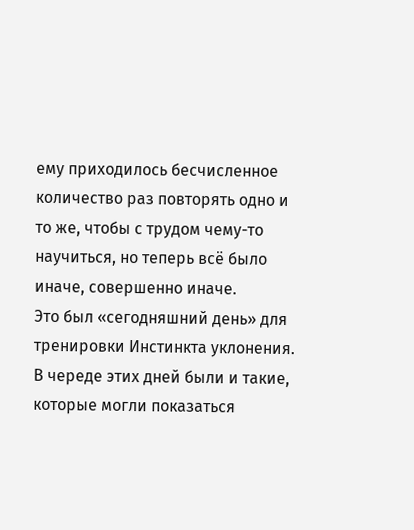ему приходилось бесчисленное количество раз повторять одно и то же, чтобы с трудом чему-то научиться, но теперь всё было иначе, совершенно иначе.
Это был «сегодняшний день» для тренировки Инстинкта уклонения.
В череде этих дней были и такие, которые могли показаться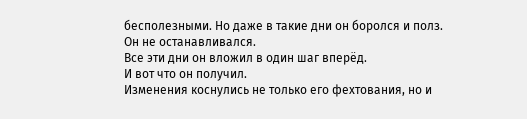бесполезными. Но даже в такие дни он боролся и полз. Он не останавливался.
Все эти дни он вложил в один шаг вперёд.
И вот что он получил.
Изменения коснулись не только его фехтования, но и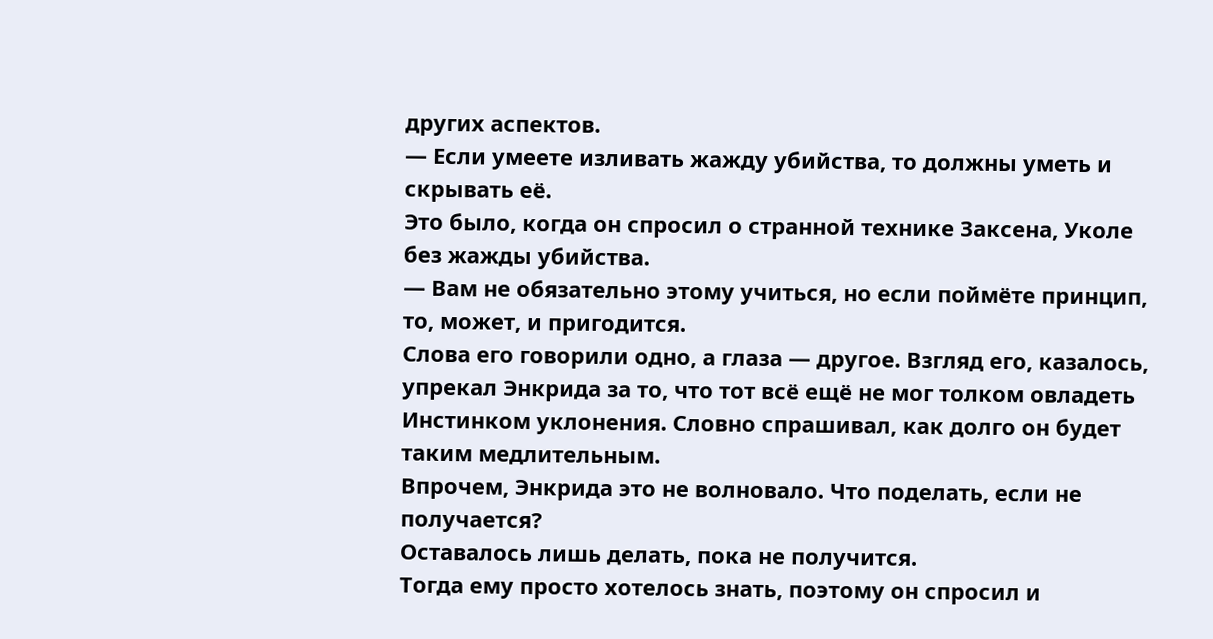других аспектов.
— Если умеете изливать жажду убийства, то должны уметь и скрывать её.
Это было, когда он спросил о странной технике Заксена, Уколе без жажды убийства.
— Вам не обязательно этому учиться, но если поймёте принцип, то, может, и пригодится.
Слова его говорили одно, а глаза — другое. Взгляд его, казалось, упрекал Энкрида за то, что тот всё ещё не мог толком овладеть Инстинком уклонения. Словно спрашивал, как долго он будет таким медлительным.
Впрочем, Энкрида это не волновало. Что поделать, если не получается?
Оставалось лишь делать, пока не получится.
Тогда ему просто хотелось знать, поэтому он спросил и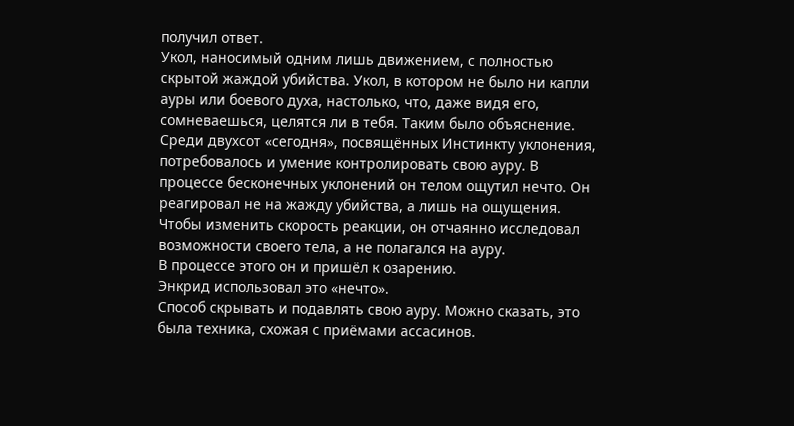получил ответ.
Укол, наносимый одним лишь движением, с полностью скрытой жаждой убийства. Укол, в котором не было ни капли ауры или боевого духа, настолько, что, даже видя его, сомневаешься, целятся ли в тебя. Таким было объяснение.
Среди двухсот «сегодня», посвящённых Инстинкту уклонения, потребовалось и умение контролировать свою ауру. В процессе бесконечных уклонений он телом ощутил нечто. Он реагировал не на жажду убийства, а лишь на ощущения. Чтобы изменить скорость реакции, он отчаянно исследовал возможности своего тела, а не полагался на ауру.
В процессе этого он и пришёл к озарению.
Энкрид использовал это «нечто».
Способ скрывать и подавлять свою ауру. Можно сказать, это была техника, схожая с приёмами ассасинов.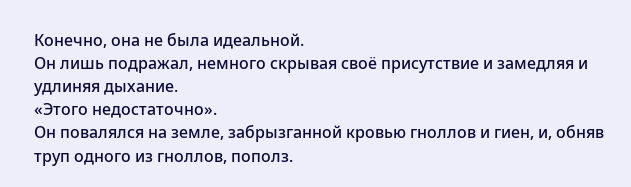Конечно, она не была идеальной.
Он лишь подражал, немного скрывая своё присутствие и замедляя и удлиняя дыхание.
«Этого недостаточно».
Он повалялся на земле, забрызганной кровью гноллов и гиен, и, обняв труп одного из гноллов, пополз.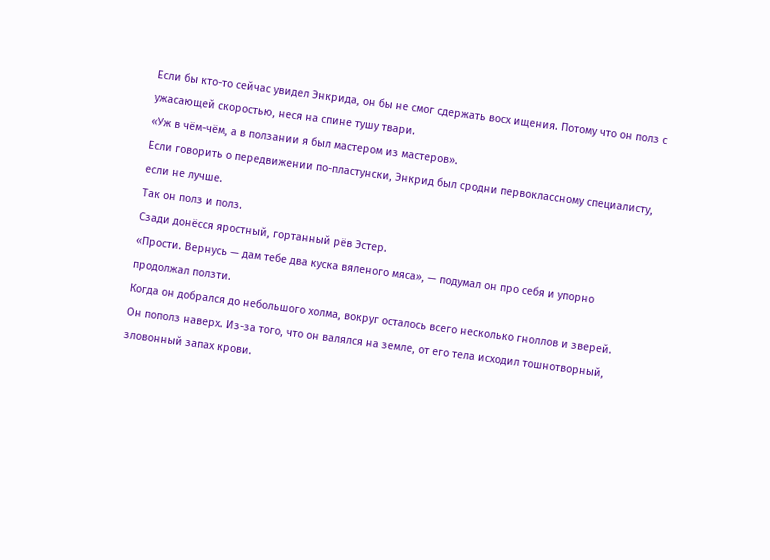Если бы кто-то сейчас увидел Энкрида, он бы не смог сдержать восх ищения. Потому что он полз с ужасающей скоростью, неся на спине тушу твари.
«Уж в чём-чём, а в ползании я был мастером из мастеров».
Если говорить о передвижении по-пластунски, Энкрид был сродни первоклассному специалисту, если не лучше.
Так он полз и полз.
Сзади донёсся яростный, гортанный рёв Эстер.
«Прости. Вернусь — дам тебе два куска вяленого мяса», — подумал он про себя и упорно продолжал ползти.
Когда он добрался до небольшого холма, вокруг осталось всего несколько гноллов и зверей.
Он пополз наверх. Из-за того, что он валялся на земле, от его тела исходил тошнотворный, зловонный запах крови.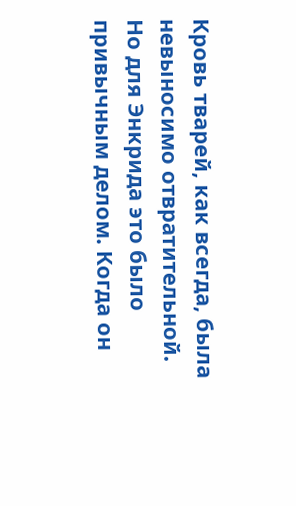Кровь тварей, как всегда, была невыносимо отвратительной.
Но для Энкрида это было привычным делом. Когда он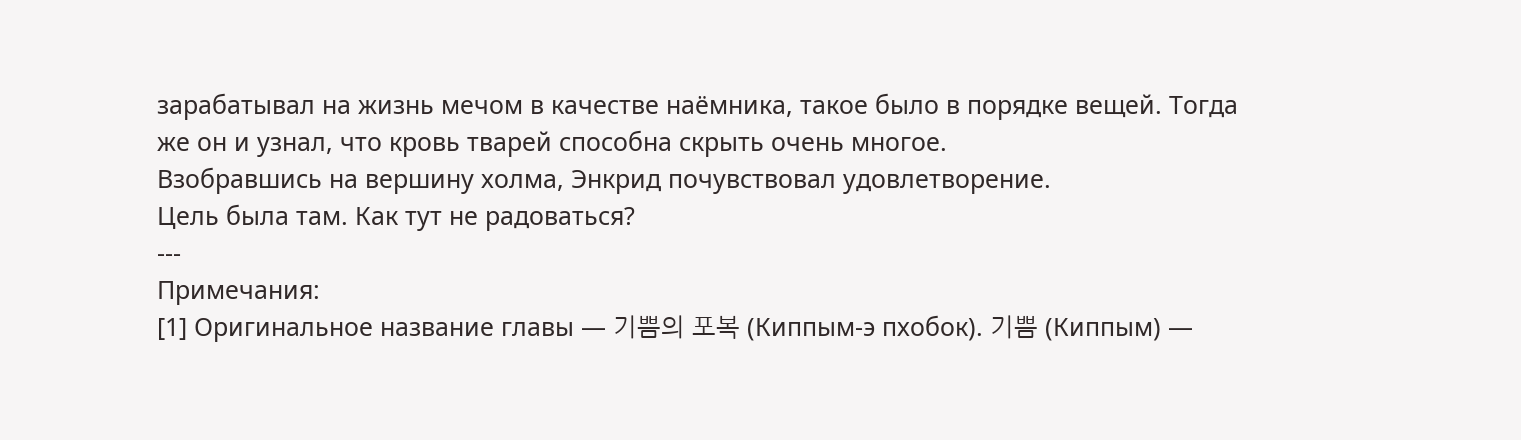зарабатывал на жизнь мечом в качестве наёмника, такое было в порядке вещей. Тогда же он и узнал, что кровь тварей способна скрыть очень многое.
Взобравшись на вершину холма, Энкрид почувствовал удовлетворение.
Цель была там. Как тут не радоваться?
---
Примечания:
[1] Оригинальное название главы — 기쁨의 포복 (Киппым-э пхобок). 기쁨 (Киппым) —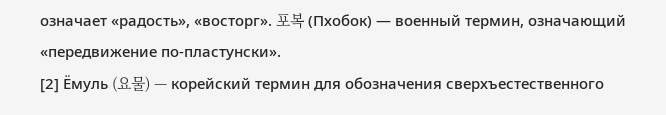означает «радость», «восторг». 포복 (Пхобок) — военный термин, означающий «передвижение по-пластунски».
[2] Ёмуль (요물) — корейский термин для обозначения сверхъестественного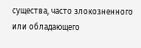существа, часто злокозненного или обладающего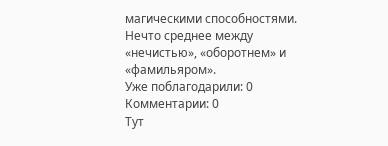магическими способностями. Нечто среднее между «нечистью», «оборотнем» и «фамильяром».
Уже поблагодарили: 0
Комментарии: 0
Тут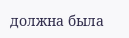должна была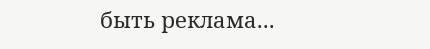быть реклама...